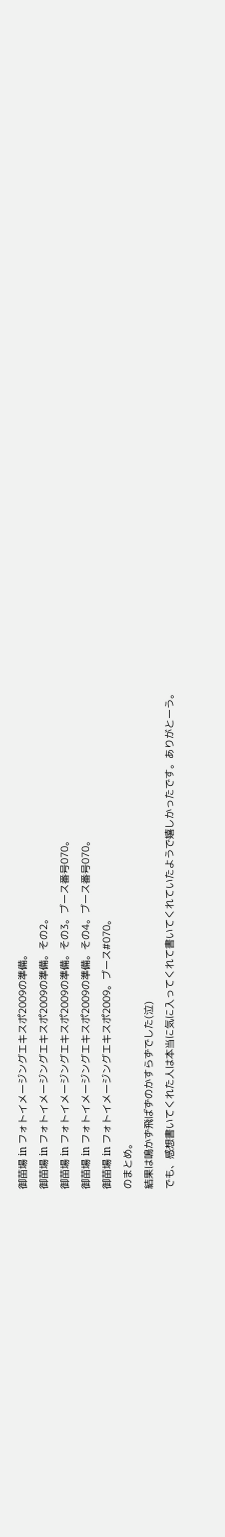御苗場 in フォトイメージングエキスポ2009の準備。
御苗場 in フォトイメージングエキスポ2009の準備。その2。
御苗場 in フォトイメージングエキスポ2009の準備。その3。ブース番号070。
御苗場 in フォトイメージングエキスポ2009の準備。その4。ブース番号070。
御苗場 in フォトイメージングエキスポ2009。ブース#070。
のまとめ。
結果は鳴かず飛ばずのかすらずでした(泣)
でも、感想書いてくれた人は本当に気に入ってくれて書いてくれていたようで嬉しかったです。ありがとーう。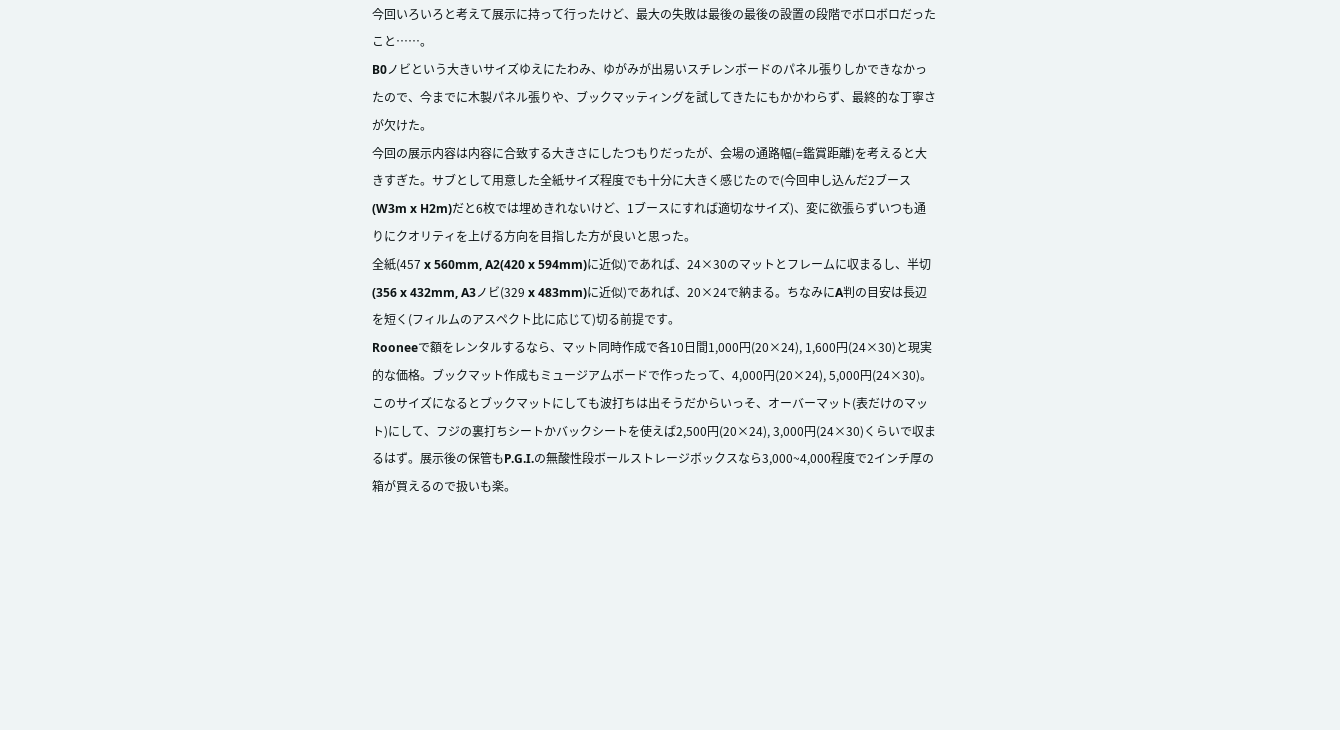今回いろいろと考えて展示に持って行ったけど、最大の失敗は最後の最後の設置の段階でボロボロだったこと……。
B0ノビという大きいサイズゆえにたわみ、ゆがみが出易いスチレンボードのパネル張りしかできなかったので、今までに木製パネル張りや、ブックマッティングを試してきたにもかかわらず、最終的な丁寧さが欠けた。
今回の展示内容は内容に合致する大きさにしたつもりだったが、会場の通路幅(=鑑賞距離)を考えると大きすぎた。サブとして用意した全紙サイズ程度でも十分に大きく感じたので(今回申し込んだ2ブース(W3m x H2m)だと6枚では埋めきれないけど、1ブースにすれば適切なサイズ)、変に欲張らずいつも通りにクオリティを上げる方向を目指した方が良いと思った。
全紙(457 x 560mm, A2(420 x 594mm)に近似)であれば、24×30のマットとフレームに収まるし、半切(356 x 432mm, A3ノビ(329 x 483mm)に近似)であれば、20×24で納まる。ちなみにA判の目安は長辺を短く(フィルムのアスペクト比に応じて)切る前提です。
Rooneeで額をレンタルするなら、マット同時作成で各10日間1,000円(20×24), 1,600円(24×30)と現実的な価格。ブックマット作成もミュージアムボードで作ったって、4,000円(20×24), 5,000円(24×30)。このサイズになるとブックマットにしても波打ちは出そうだからいっそ、オーバーマット(表だけのマット)にして、フジの裏打ちシートかバックシートを使えば2,500円(20×24), 3,000円(24×30)くらいで収まるはず。展示後の保管もP.G.I.の無酸性段ボールストレージボックスなら3,000~4,000程度で2インチ厚の箱が買えるので扱いも楽。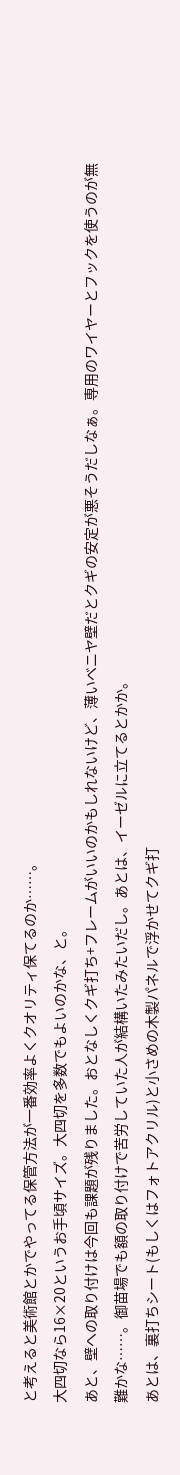と考えると美術館とかでやってる保管方法が一番効率よくクオリティ保てるのか……。
大四切なら16×20というお手頃サイズ。大四切を多数でもよいのかな、と。
あと、壁への取り付けは今回も課題が残りました。おとなしくクギ打ち+フレームがいいのかもしれないけど、薄いベニヤ壁だとクギの安定が悪そうだしなぁ。専用のワイヤーとフックを使うのが無難かな……。御苗場でも額の取り付けで苦労していた人が結構いたみたいだし。あとは、イーゼルに立てるとかか。
あとは、裏打ちシート(もしくはフォトアクリル)と小さめの木製パネルで浮かせてクギ打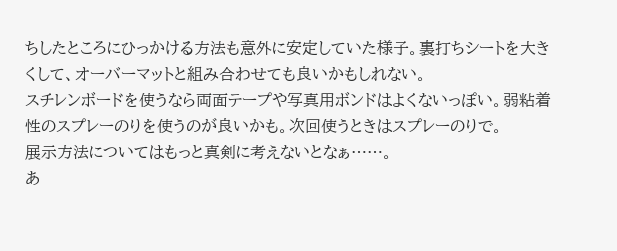ちしたところにひっかける方法も意外に安定していた様子。裏打ちシートを大きくして、オーバーマットと組み合わせても良いかもしれない。
スチレンボードを使うなら両面テープや写真用ボンドはよくないっぽい。弱粘着性のスプレーのりを使うのが良いかも。次回使うときはスプレーのりで。
展示方法についてはもっと真剣に考えないとなぁ……。
あ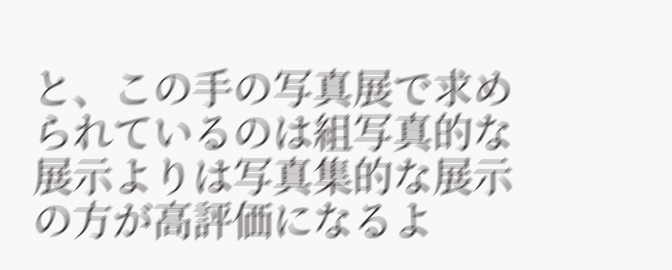と、この手の写真展で求められているのは組写真的な展示よりは写真集的な展示の方が高評価になるよ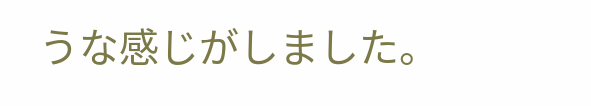うな感じがしました。